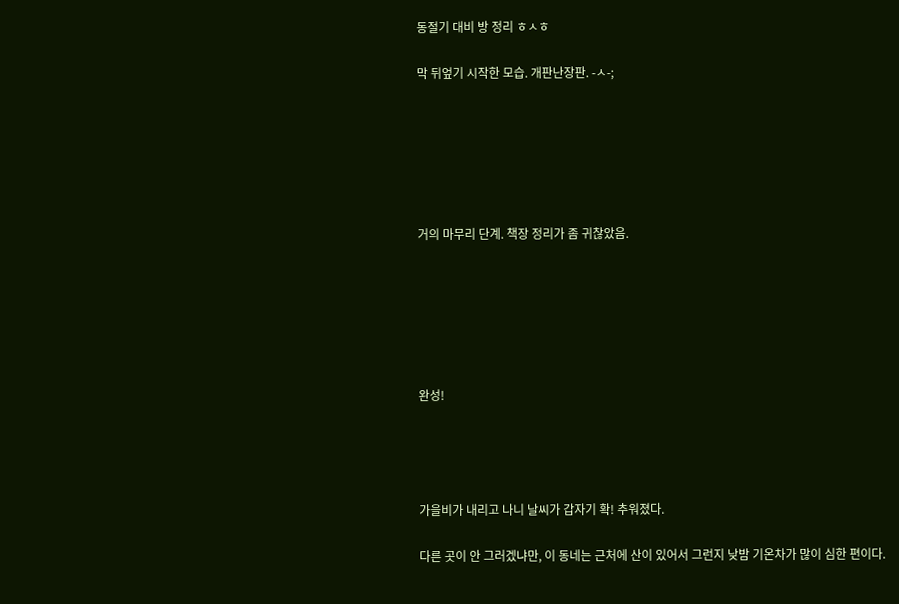동절기 대비 방 정리 ㅎㅅㅎ

막 뒤엎기 시작한 모습. 개판난장판. -ㅅ-;






거의 마무리 단계. 책장 정리가 좀 귀찮았음.






완성!




가을비가 내리고 나니 날씨가 갑자기 확! 추워졌다.

다른 곳이 안 그러겠냐만, 이 동네는 근처에 산이 있어서 그런지 낮밤 기온차가 많이 심한 편이다.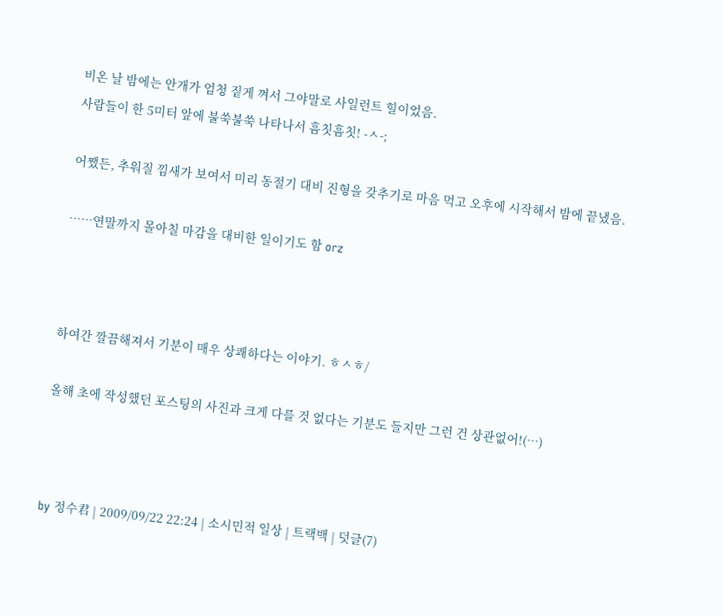비온 날 밤에는 안개가 엄청 짙게 껴서 그야말로 사일런트 힐이었음.
사람들이 한 5미터 앞에 불쑥불쑥 나타나서 흠칫흠칫! -ㅅ-;

어쨌든, 추워질 낌새가 보여서 미리 동절기 대비 진형을 갖추기로 마음 먹고 오후에 시작해서 밤에 끝냈음.

……연말까지 몰아칠 마감을 대비한 일이기도 함 orz



하여간 깔끔해져서 기분이 매우 상쾌하다는 이야기. ㅎㅅㅎ/

올해 초에 작성했던 포스팅의 사진과 크게 다를 것 없다는 기분도 들지만 그런 건 상관없어!(…)



by 정수君 | 2009/09/22 22:24 | 소시민적 일상 | 트랙백 | 덧글(7)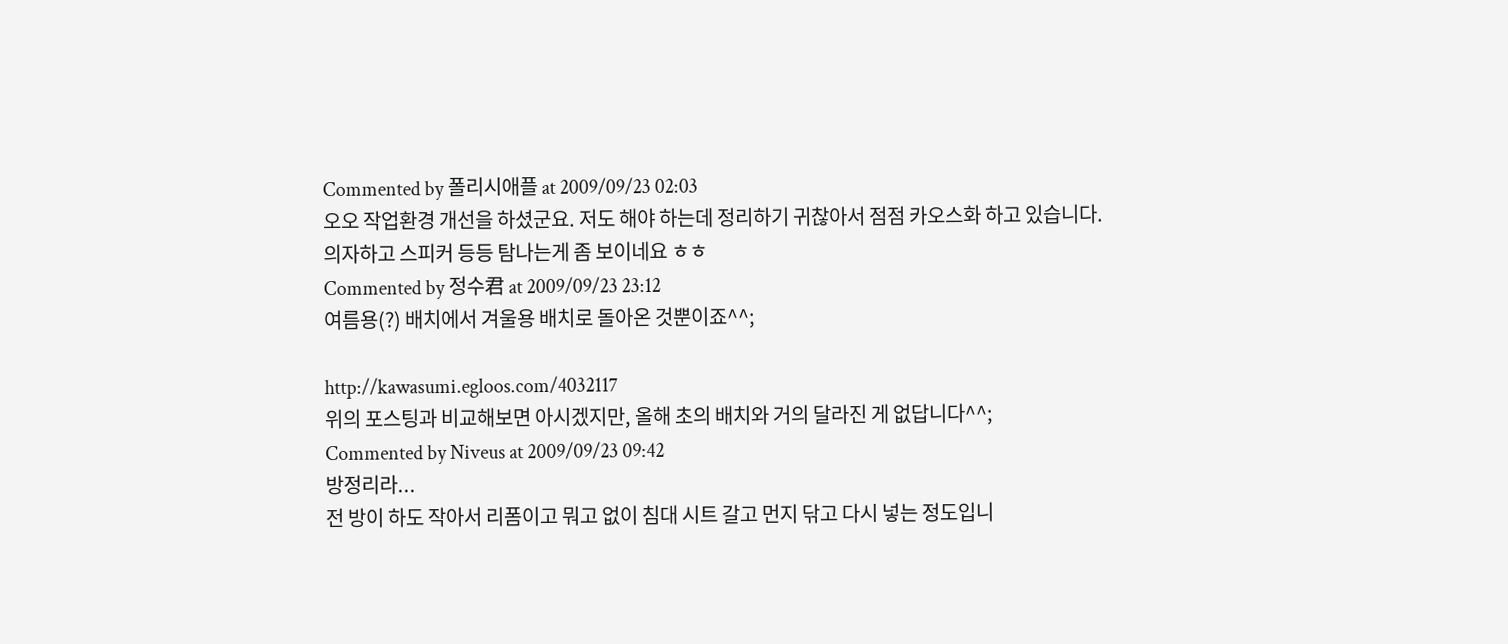Commented by 폴리시애플 at 2009/09/23 02:03
오오 작업환경 개선을 하셨군요. 저도 해야 하는데 정리하기 귀찮아서 점점 카오스화 하고 있습니다.
의자하고 스피커 등등 탐나는게 좀 보이네요 ㅎㅎ
Commented by 정수君 at 2009/09/23 23:12
여름용(?) 배치에서 겨울용 배치로 돌아온 것뿐이죠^^;

http://kawasumi.egloos.com/4032117
위의 포스팅과 비교해보면 아시겠지만, 올해 초의 배치와 거의 달라진 게 없답니다^^;
Commented by Niveus at 2009/09/23 09:42
방정리라...
전 방이 하도 작아서 리폼이고 뭐고 없이 침대 시트 갈고 먼지 닦고 다시 넣는 정도입니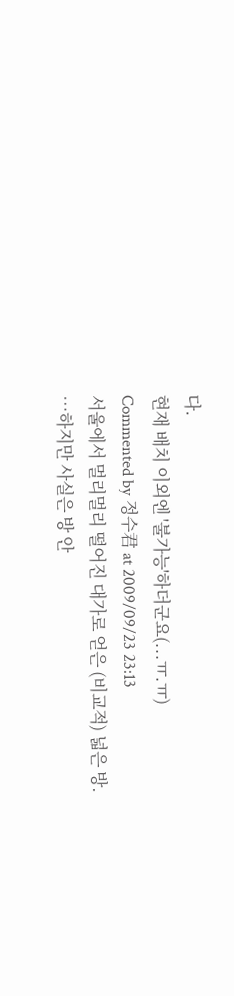다.
현재 배치 이외엔 '불가능'하더군요(...ㅠ.ㅠ)
Commented by 정수君 at 2009/09/23 23:13
서울에서 멀리멀리 떨어진 대가로 얻은 (비교적) 넓은 방.
…하지만 사실은 방 안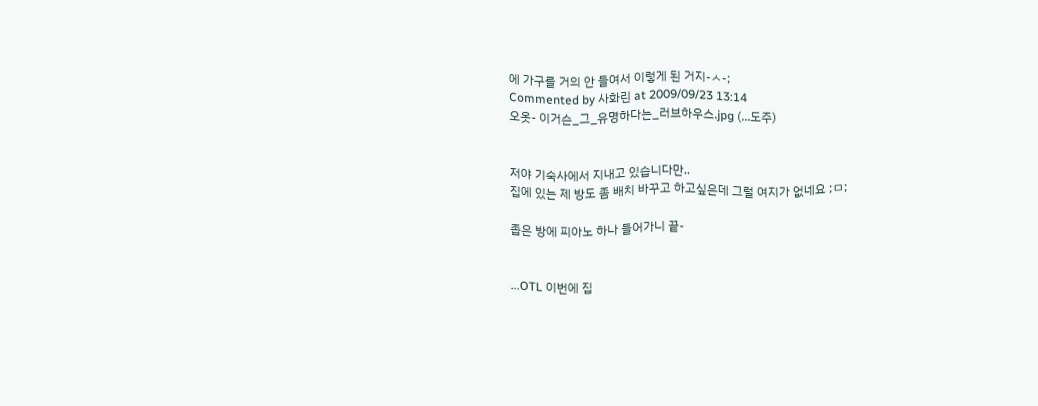에 가구를 거의 안 들여서 이렇게 된 거지-ㅅ-;
Commented by 사화린 at 2009/09/23 13:14
오옷- 이거슨_그_유명하다는_러브하우스.jpg (...도주)


저야 기숙사에서 지내고 있습니다만..
집에 있는 제 방도 좀 배치 바꾸고 하고싶은데 그럴 여지가 없네요 ;ㅁ;

좁은 방에 피아노 하나 들어가니 끝-


...OTL 이번에 집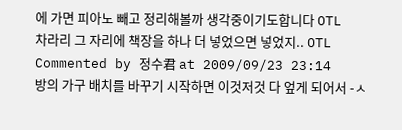에 가면 피아노 빼고 정리해볼까 생각중이기도합니다 OTL
차라리 그 자리에 책장을 하나 더 넣었으면 넣었지.. OTL
Commented by 정수君 at 2009/09/23 23:14
방의 가구 배치를 바꾸기 시작하면 이것저것 다 엎게 되어서 -ㅅ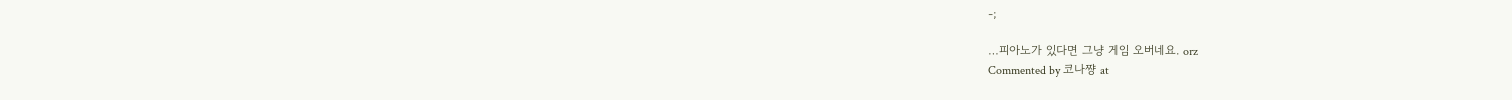-;

…피아노가 있다면 그냥 게임 오버네요. orz
Commented by 코나쨩 at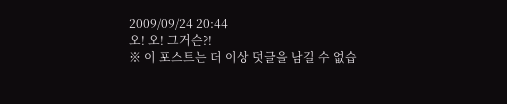2009/09/24 20:44
오! 오! 그거슨?!
※ 이 포스트는 더 이상 덧글을 남길 수 없습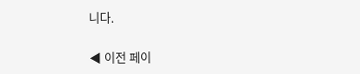니다.

◀ 이전 페이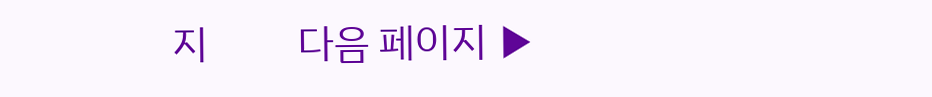지          다음 페이지 ▶